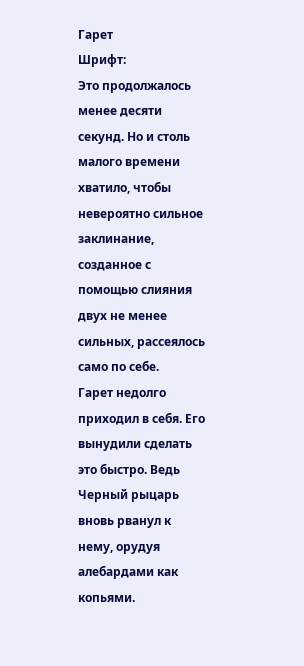Гарет
Шрифт:
Это продолжалось менее десяти секунд. Но и столь малого времени хватило, чтобы невероятно сильное заклинание, созданное с помощью слияния двух не менее сильных, рассеялось само по себе.
Гарет недолго приходил в себя. Его вынудили сделать это быстро. Ведь Черный рыцарь вновь рванул к нему, орудуя алебардами как копьями.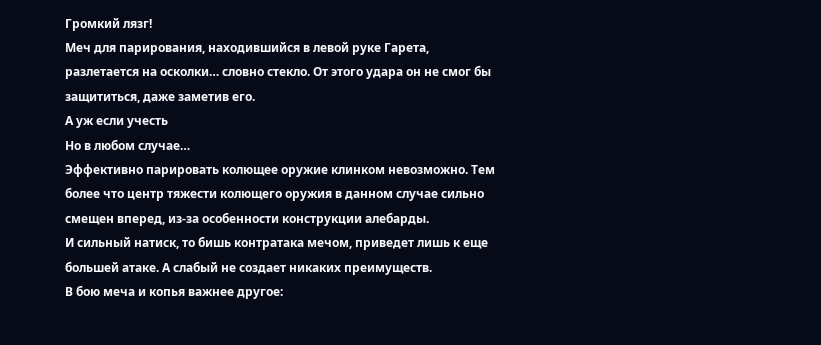Громкий лязг!
Меч для парирования, находившийся в левой руке Гарета, разлетается на осколки… словно стекло. От этого удара он не смог бы защититься, даже заметив его.
А уж если учесть
Но в любом случае…
Эффективно парировать колющее оружие клинком невозможно. Тем более что центр тяжести колющего оружия в данном случае сильно смещен вперед, из-за особенности конструкции алебарды.
И сильный натиск, то бишь контратака мечом, приведет лишь к еще большей атаке. А слабый не создает никаких преимуществ.
В бою меча и копья важнее другое: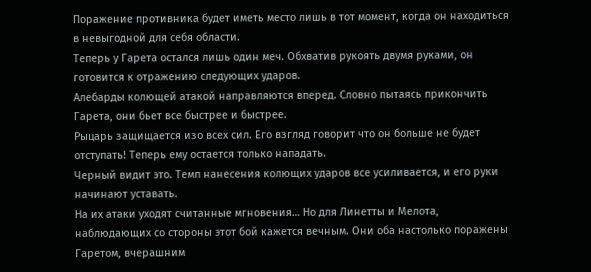Поражение противника будет иметь место лишь в тот момент, когда он находиться в невыгодной для себя области.
Теперь у Гарета остался лишь один меч. Обхватив рукоять двумя руками, он готовится к отражению следующих ударов.
Алебарды колющей атакой направляются вперед. Словно пытаясь прикончить Гарета, они бьет все быстрее и быстрее.
Рыцарь защищается изо всех сил. Его взгляд говорит что он больше не будет отступать! Теперь ему остается только нападать.
Черный видит это. Темп нанесения колющих ударов все усиливается, и его руки начинают уставать.
На их атаки уходят считанные мгновения… Но для Линетты и Мелота, наблюдающих со стороны этот бой кажется вечным. Они оба настолько поражены Гаретом, вчерашним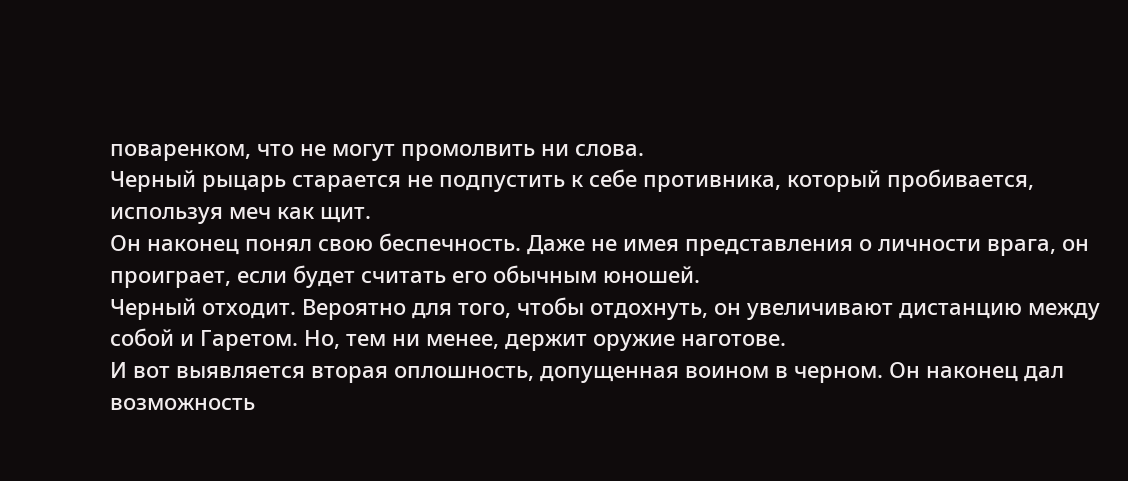поваренком, что не могут промолвить ни слова.
Черный рыцарь старается не подпустить к себе противника, который пробивается, используя меч как щит.
Он наконец понял свою беспечность. Даже не имея представления о личности врага, он проиграет, если будет считать его обычным юношей.
Черный отходит. Вероятно для того, чтобы отдохнуть, он увеличивают дистанцию между собой и Гаретом. Но, тем ни менее, держит оружие наготове.
И вот выявляется вторая оплошность, допущенная воином в черном. Он наконец дал возможность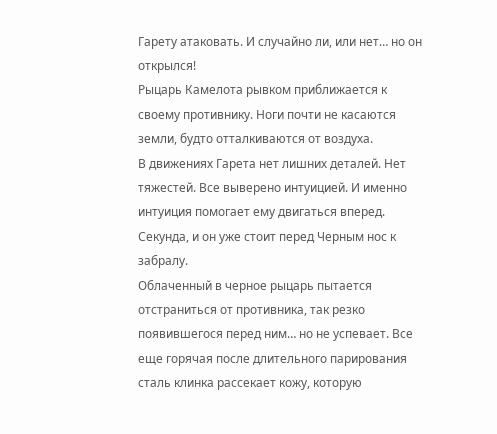Гарету атаковать. И случайно ли, или нет… но он открылся!
Рыцарь Камелота рывком приближается к своему противнику. Ноги почти не касаются земли, будто отталкиваются от воздуха.
В движениях Гарета нет лишних деталей. Нет тяжестей. Все выверено интуицией. И именно интуиция помогает ему двигаться вперед.
Секунда, и он уже стоит перед Черным нос к забралу.
Облаченный в черное рыцарь пытается отстраниться от противника, так резко появившегося перед ним… но не успевает. Все еще горячая после длительного парирования сталь клинка рассекает кожу, которую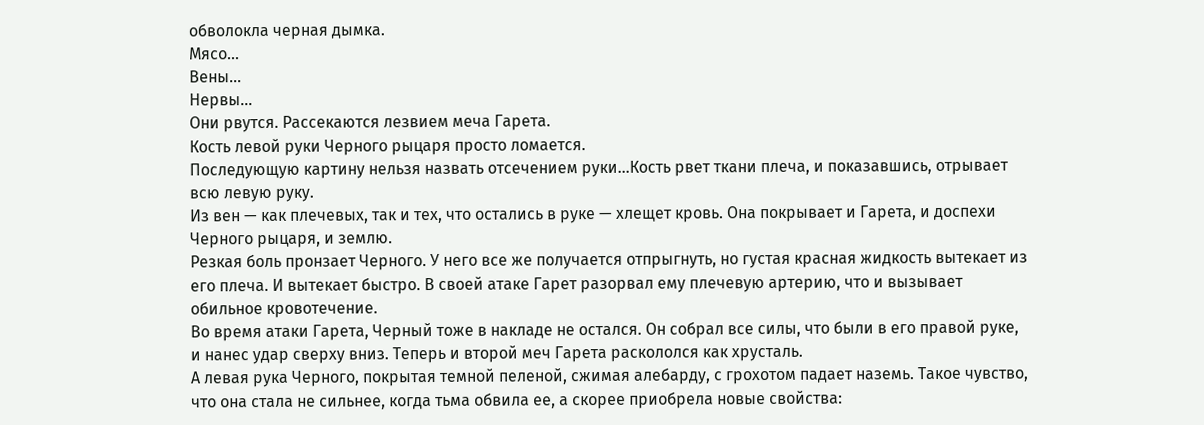обволокла черная дымка.
Мясо…
Вены…
Нервы…
Они рвутся. Рассекаются лезвием меча Гарета.
Кость левой руки Черного рыцаря просто ломается.
Последующую картину нельзя назвать отсечением руки…Кость рвет ткани плеча, и показавшись, отрывает всю левую руку.
Из вен — как плечевых, так и тех, что остались в руке — хлещет кровь. Она покрывает и Гарета, и доспехи Черного рыцаря, и землю.
Резкая боль пронзает Черного. У него все же получается отпрыгнуть, но густая красная жидкость вытекает из его плеча. И вытекает быстро. В своей атаке Гарет разорвал ему плечевую артерию, что и вызывает обильное кровотечение.
Во время атаки Гарета, Черный тоже в накладе не остался. Он собрал все силы, что были в его правой руке, и нанес удар сверху вниз. Теперь и второй меч Гарета раскололся как хрусталь.
А левая рука Черного, покрытая темной пеленой, сжимая алебарду, с грохотом падает наземь. Такое чувство, что она стала не сильнее, когда тьма обвила ее, а скорее приобрела новые свойства: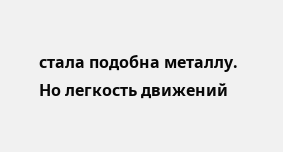стала подобна металлу. Но легкость движений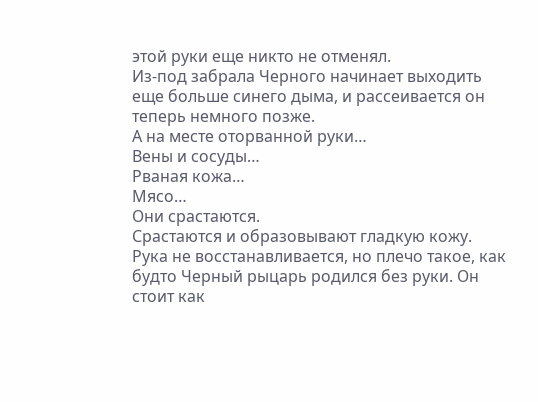этой руки еще никто не отменял.
Из-под забрала Черного начинает выходить еще больше синего дыма, и рассеивается он теперь немного позже.
А на месте оторванной руки…
Вены и сосуды…
Рваная кожа…
Мясо…
Они срастаются.
Срастаются и образовывают гладкую кожу.
Рука не восстанавливается, но плечо такое, как будто Черный рыцарь родился без руки. Он стоит как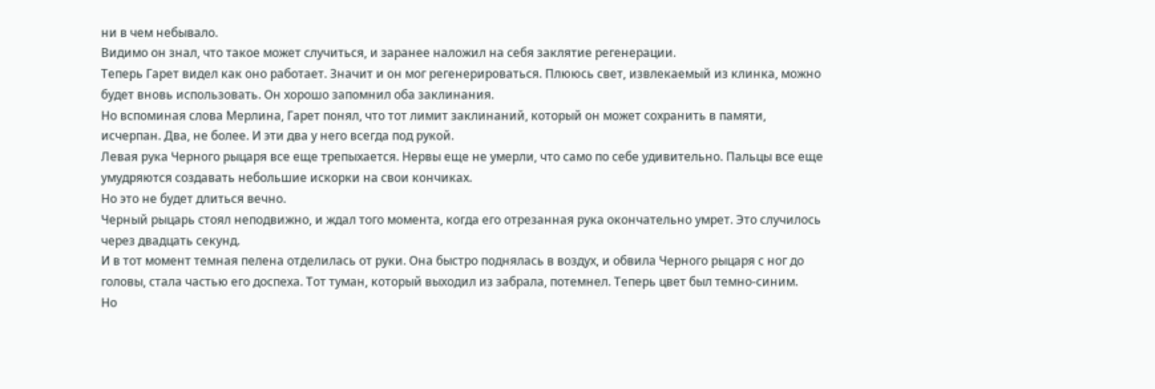ни в чем небывало.
Видимо он знал, что такое может случиться, и заранее наложил на себя заклятие регенерации.
Теперь Гарет видел как оно работает. Значит и он мог регенерироваться. Плююсь свет, извлекаемый из клинка, можно будет вновь использовать. Он хорошо запомнил оба заклинания.
Но вспоминая слова Мерлина, Гарет понял, что тот лимит заклинаний, который он может сохранить в памяти, исчерпан. Два, не более. И эти два у него всегда под рукой.
Левая рука Черного рыцаря все еще трепыхается. Нервы еще не умерли, что само по себе удивительно. Пальцы все еще умудряются создавать небольшие искорки на свои кончиках.
Но это не будет длиться вечно.
Черный рыцарь стоял неподвижно, и ждал того момента, когда его отрезанная рука окончательно умрет. Это случилось через двадцать секунд.
И в тот момент темная пелена отделилась от руки. Она быстро поднялась в воздух, и обвила Черного рыцаря с ног до головы, стала частью его доспеха. Тот туман, который выходил из забрала, потемнел. Теперь цвет был темно-синим.
Но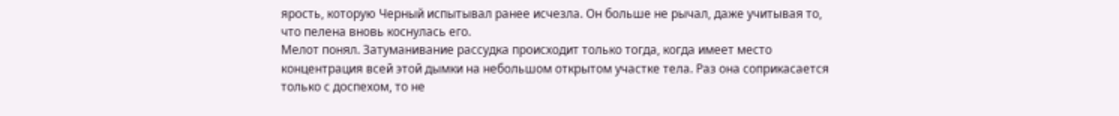ярость, которую Черный испытывал ранее исчезла. Он больше не рычал, даже учитывая то, что пелена вновь коснулась его.
Мелот понял. Затуманивание рассудка происходит только тогда, когда имеет место концентрация всей этой дымки на небольшом открытом участке тела. Раз она соприкасается только с доспехом, то не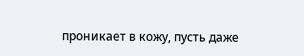проникает в кожу, пусть даже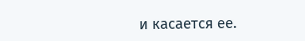и касается ее.